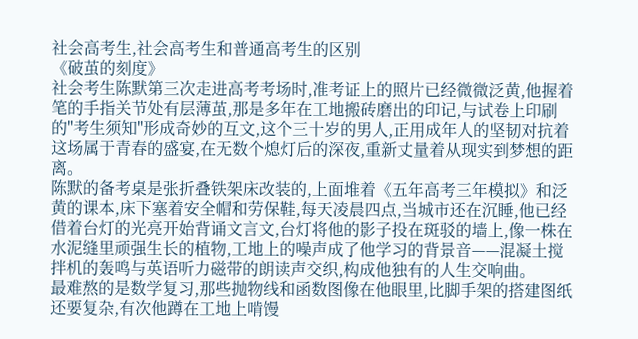社会高考生,社会高考生和普通高考生的区别
《破茧的刻度》
社会考生陈默第三次走进高考考场时,准考证上的照片已经微微泛黄,他握着笔的手指关节处有层薄茧,那是多年在工地搬砖磨出的印记,与试卷上印刷的"考生须知"形成奇妙的互文,这个三十岁的男人,正用成年人的坚韧对抗着这场属于青春的盛宴,在无数个熄灯后的深夜,重新丈量着从现实到梦想的距离。
陈默的备考桌是张折叠铁架床改装的,上面堆着《五年高考三年模拟》和泛黄的课本,床下塞着安全帽和劳保鞋,每天凌晨四点,当城市还在沉睡,他已经借着台灯的光亮开始背诵文言文,台灯将他的影子投在斑驳的墙上,像一株在水泥缝里顽强生长的植物,工地上的噪声成了他学习的背景音——混凝土搅拌机的轰鸣与英语听力磁带的朗读声交织,构成他独有的人生交响曲。
最难熬的是数学复习,那些抛物线和函数图像在他眼里,比脚手架的搭建图纸还要复杂,有次他蹲在工地上啃馒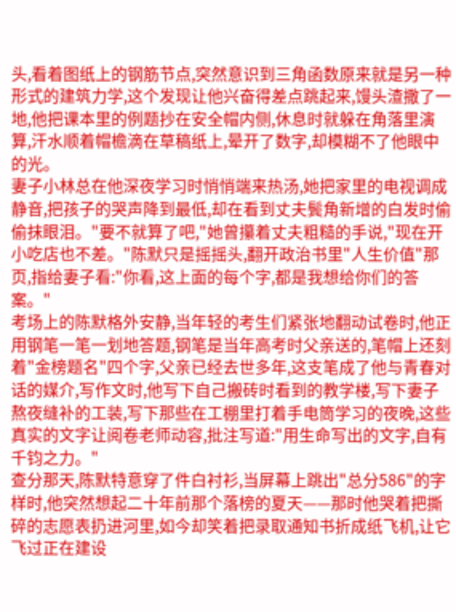头,看着图纸上的钢筋节点,突然意识到三角函数原来就是另一种形式的建筑力学,这个发现让他兴奋得差点跳起来,馒头渣撒了一地,他把课本里的例题抄在安全帽内侧,休息时就躲在角落里演算,汗水顺着帽檐滴在草稿纸上,晕开了数字,却模糊不了他眼中的光。
妻子小林总在他深夜学习时悄悄端来热汤,她把家里的电视调成静音,把孩子的哭声降到最低,却在看到丈夫鬓角新增的白发时偷偷抹眼泪。"要不就算了吧,"她曾攥着丈夫粗糙的手说,"现在开小吃店也不差。"陈默只是摇摇头,翻开政治书里"人生价值"那页,指给妻子看:"你看,这上面的每个字,都是我想给你们的答案。"
考场上的陈默格外安静,当年轻的考生们紧张地翻动试卷时,他正用钢笔一笔一划地答题,钢笔是当年高考时父亲送的,笔帽上还刻着"金榜题名"四个字,父亲已经去世多年,这支笔成了他与青春对话的媒介,写作文时,他写下自己搬砖时看到的教学楼,写下妻子熬夜缝补的工装,写下那些在工棚里打着手电筒学习的夜晚,这些真实的文字让阅卷老师动容,批注写道:"用生命写出的文字,自有千钧之力。"
查分那天,陈默特意穿了件白衬衫,当屏幕上跳出"总分586"的字样时,他突然想起二十年前那个落榜的夏天——那时他哭着把撕碎的志愿表扔进河里,如今却笑着把录取通知书折成纸飞机,让它飞过正在建设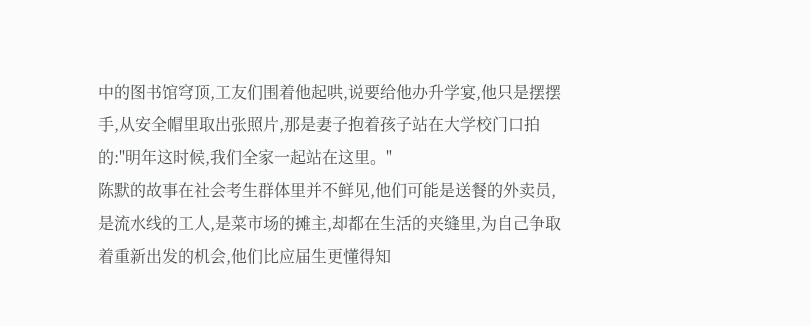中的图书馆穹顶,工友们围着他起哄,说要给他办升学宴,他只是摆摆手,从安全帽里取出张照片,那是妻子抱着孩子站在大学校门口拍的:"明年这时候,我们全家一起站在这里。"
陈默的故事在社会考生群体里并不鲜见,他们可能是送餐的外卖员,是流水线的工人,是菜市场的摊主,却都在生活的夹缝里,为自己争取着重新出发的机会,他们比应届生更懂得知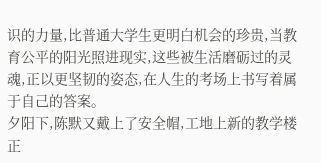识的力量,比普通大学生更明白机会的珍贵,当教育公平的阳光照进现实,这些被生活磨砺过的灵魂,正以更坚韧的姿态,在人生的考场上书写着属于自己的答案。
夕阳下,陈默又戴上了安全帽,工地上新的教学楼正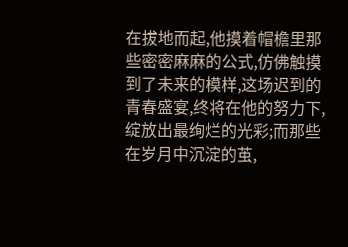在拔地而起,他摸着帽檐里那些密密麻麻的公式,仿佛触摸到了未来的模样,这场迟到的青春盛宴,终将在他的努力下,绽放出最绚烂的光彩;而那些在岁月中沉淀的茧,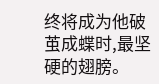终将成为他破茧成蝶时,最坚硬的翅膀。